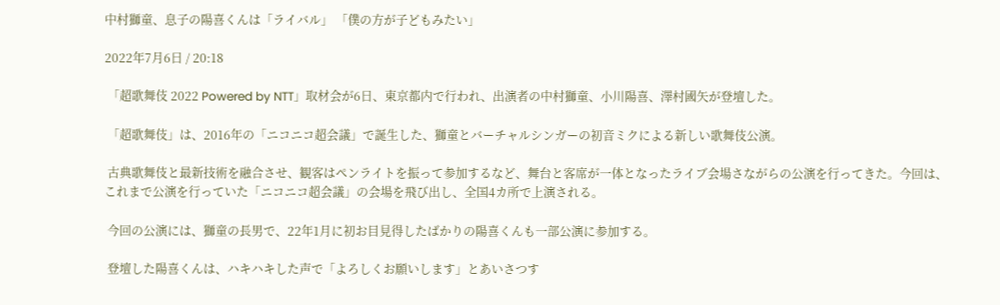中村獅童、息子の陽喜くんは「ライバル」 「僕の方が子どもみたい」

2022年7月6日 / 20:18

 「超歌舞伎 2022 Powered by NTT」取材会が6日、東京都内で行われ、出演者の中村獅童、小川陽喜、澤村國矢が登壇した。

 「超歌舞伎」は、2016年の「ニコニコ超会議」で誕生した、獅童とバーチャルシンガーの初音ミクによる新しい歌舞伎公演。

 古典歌舞伎と最新技術を融合させ、観客はペンライトを振って参加するなど、舞台と客席が一体となったライブ会場さながらの公演を行ってきた。今回は、これまで公演を行っていた「ニコニコ超会議」の会場を飛び出し、全国4カ所で上演される。

 今回の公演には、獅童の長男で、22年1月に初お目見得したばかりの陽喜くんも一部公演に参加する。

 登壇した陽喜くんは、ハキハキした声で「よろしくお願いします」とあいさつす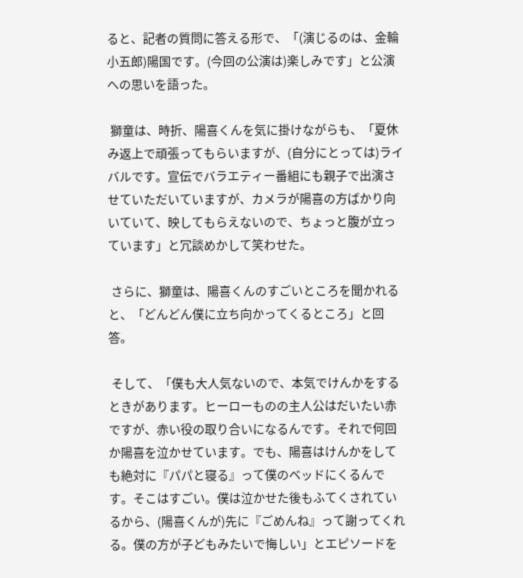ると、記者の質問に答える形で、「(演じるのは、金輪小五郎)陽国です。(今回の公演は)楽しみです」と公演への思いを語った。

 獅童は、時折、陽喜くんを気に掛けながらも、「夏休み返上で頑張ってもらいますが、(自分にとっては)ライバルです。宣伝でバラエティー番組にも親子で出演させていただいていますが、カメラが陽喜の方ばかり向いていて、映してもらえないので、ちょっと腹が立っています」と冗談めかして笑わせた。

 さらに、獅童は、陽喜くんのすごいところを聞かれると、「どんどん僕に立ち向かってくるところ」と回答。

 そして、「僕も大人気ないので、本気でけんかをするときがあります。ヒーローものの主人公はだいたい赤ですが、赤い役の取り合いになるんです。それで何回か陽喜を泣かせています。でも、陽喜はけんかをしても絶対に『パパと寝る』って僕のベッドにくるんです。そこはすごい。僕は泣かせた後もふてくされているから、(陽喜くんが)先に『ごめんね』って謝ってくれる。僕の方が子どもみたいで悔しい」とエピソードを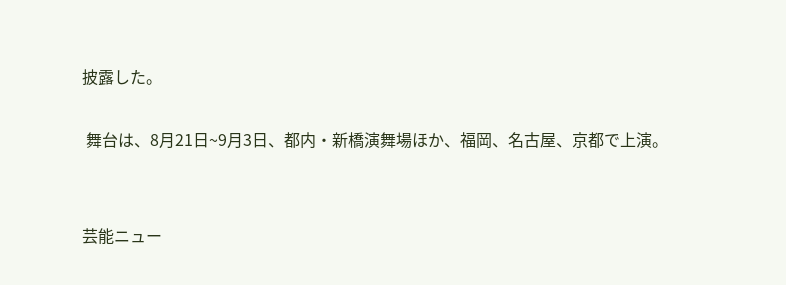披露した。

 舞台は、8月21日~9月3日、都内・新橋演舞場ほか、福岡、名古屋、京都で上演。


芸能ニュー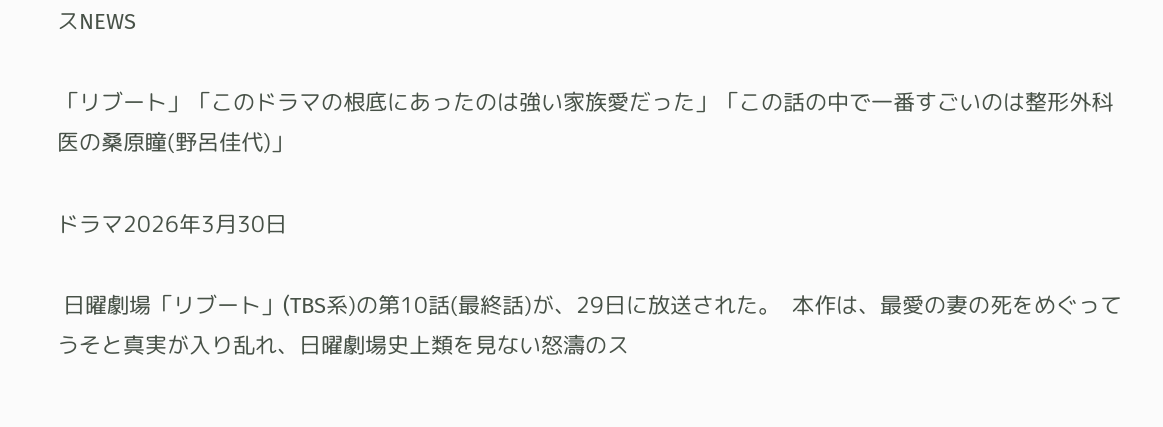スNEWS

「リブート」「このドラマの根底にあったのは強い家族愛だった」「この話の中で一番すごいのは整形外科医の桑原瞳(野呂佳代)」

ドラマ2026年3月30日

 日曜劇場「リブート」(TBS系)の第10話(最終話)が、29日に放送された。  本作は、最愛の妻の死をめぐってうそと真実が入り乱れ、日曜劇場史上類を見ない怒濤のス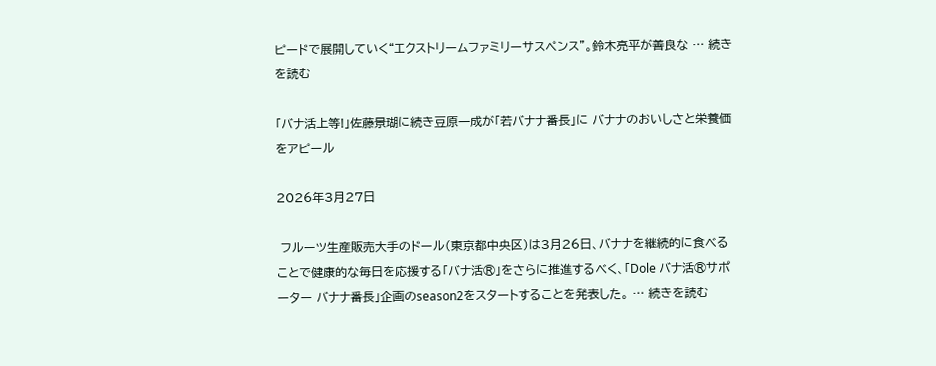ピードで展開していく“エクストリームファミリーサスペンス”。鈴木亮平が善良な … 続きを読む

「バナ活上等!」佐藤景瑚に続き豆原一成が「若バナナ番長」に バナナのおいしさと栄養価をアピール

2026年3月27日

 フルーツ生産販売大手のドール(東京都中央区)は3月26日、バナナを継続的に食べることで健康的な毎日を応援する「バナ活®」をさらに推進するべく、「Dole バナ活®サポーター バナナ番長」企画のseason2をスタートすることを発表した。 … 続きを読む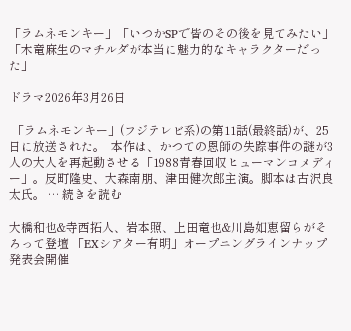「ラムネモンキー」「いつかSPで皆のその後を見てみたい」「木竜麻生のマチルダが本当に魅力的なキャラクターだった」

ドラマ2026年3月26日

 「ラムネモンキー」(フジテレビ系)の第11話(最終話)が、25日に放送された。  本作は、かつての恩師の失踪事件の謎が3人の大人を再起動させる「1988青春回収ヒューマンコメディー」。反町隆史、大森南朋、津田健次郎主演。脚本は古沢良太氏。 … 続きを読む

大橋和也&寺西拓人、岩本照、上田竜也&川島如恵留らがそろって登壇 「EXシアター有明」オープニングラインナップ発表会開催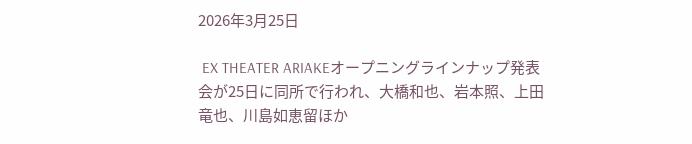2026年3月25日

 EX THEATER ARIAKEオープニングラインナップ発表会が25日に同所で行われ、大橋和也、岩本照、上田竜也、川島如恵留ほか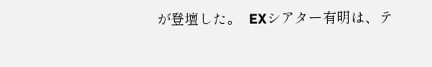が登壇した。  EXシアター有明は、テ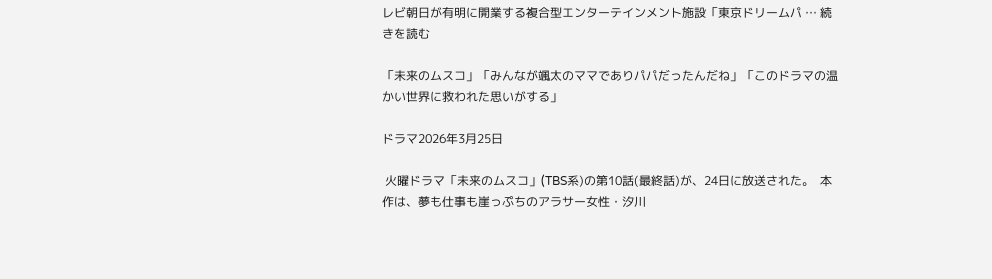レビ朝日が有明に開業する複合型エンターテインメント施設「東京ドリームパ … 続きを読む

「未来のムスコ」「みんなが颯太のママでありパパだったんだね」「このドラマの温かい世界に救われた思いがする」

ドラマ2026年3月25日

 火曜ドラマ「未来のムスコ」(TBS系)の第10話(最終話)が、24日に放送された。  本作は、夢も仕事も崖っぷちのアラサー女性・汐川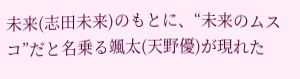未来(志田未来)のもとに、“未来のムスコ”だと名乗る颯太(天野優)が現れた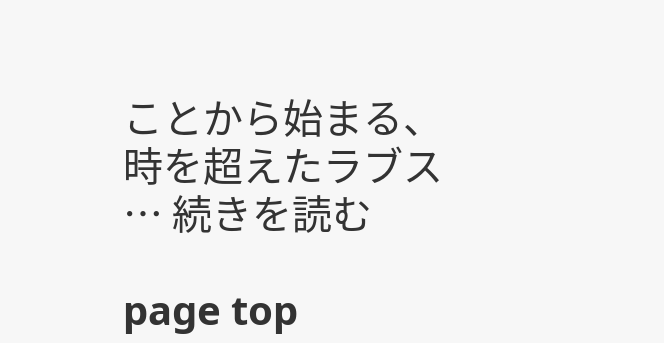ことから始まる、時を超えたラブス … 続きを読む

page top